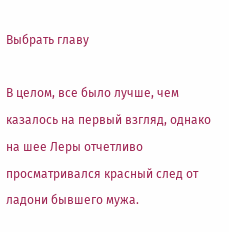Выбрать главу

В целом, все было лучше, чем казалось на первый взгляд, однако на шее Леры отчетливо просматривался красный след от ладони бывшего мужа.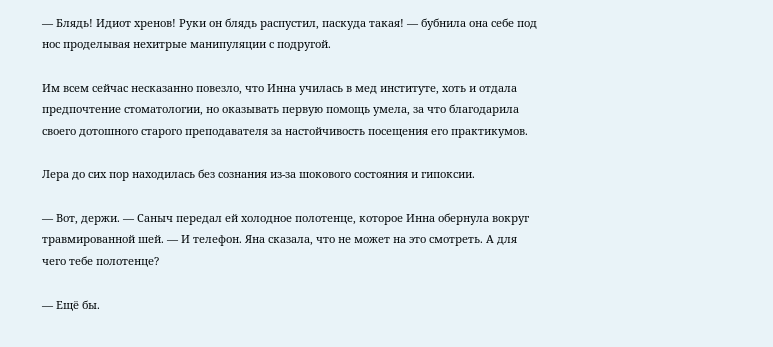— Блядь! Идиот хренов! Руки он блядь распустил, паскуда такая! — бубнила она себе под нос проделывая нехитрые манипуляции с подругой.

Им всем сейчас несказанно повезло, что Инна училась в мед институте, хоть и отдала предпочтение стоматологии, но оказывать первую помощь умела, за что благодарила своего дотошного старого преподавателя за настойчивость посещения его практикумов.

Лера до сих пор находилась без сознания из-за шокового состояния и гипоксии.

— Вот, держи. — Саныч передал ей холодное полотенце, которое Инна обернула вокруг травмированной шей. — И телефон. Яна сказала, что не может на это смотреть. А для чего тебе полотенце?

— Ещё бы.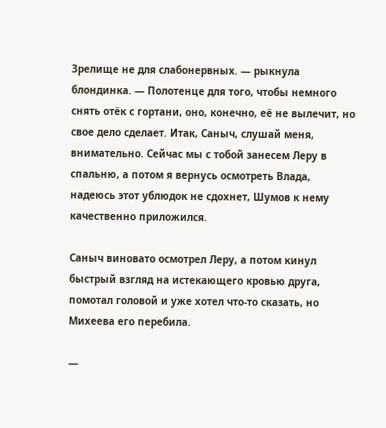Зрелище не для слабонервных. — рыкнула блондинка. — Полотенце для того, чтобы немного снять отёк с гортани, оно, конечно, её не вылечит, но свое дело сделает. Итак, Саныч, слушай меня, внимательно. Сейчас мы с тобой занесем Леру в спальню, а потом я вернусь осмотреть Влада, надеюсь этот ублюдок не сдохнет, Шумов к нему качественно приложился.

Саныч виновато осмотрел Леру, а потом кинул быстрый взгляд на истекающего кровью друга, помотал головой и уже хотел что-то сказать, но Михеева его перебила.

—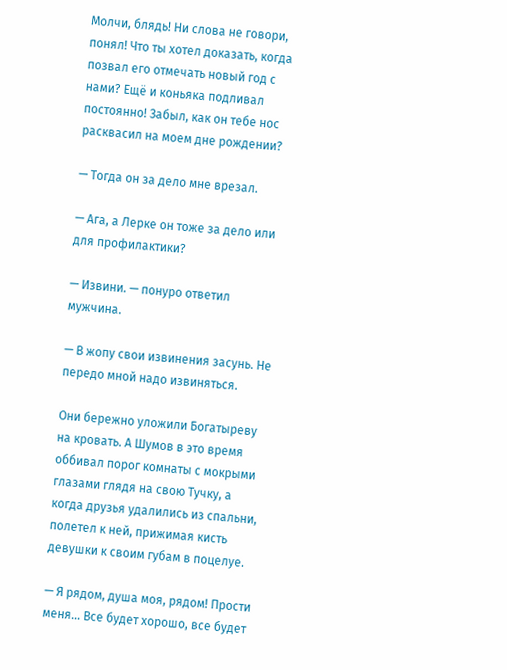Молчи, блядь! Ни слова не говори, понял! Что ты хотел доказать, когда позвал его отмечать новый год с нами? Ещё и коньяка подливал постоянно! Забыл, как он тебе нос расквасил на моем дне рождении?

— Тогда он за дело мне врезал.

— Ага, а Лерке он тоже за дело или для профилактики?

— Извини. — понуро ответил мужчина.

— В жопу свои извинения засунь. Не передо мной надо извиняться.

Они бережно уложили Богатыреву на кровать. А Шумов в это время оббивал порог комнаты с мокрыми глазами глядя на свою Тучку, а когда друзья удалились из спальни, полетел к ней, прижимая кисть девушки к своим губам в поцелуе.

— Я рядом, душа моя, рядом! Прости меня… Все будет хорошо, все будет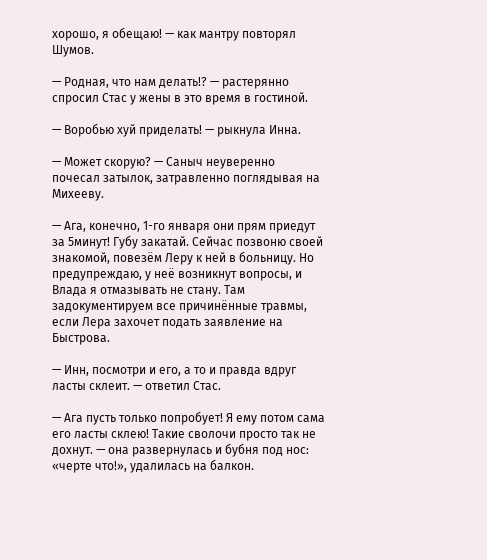хорошо, я обещаю! — как мантру повторял Шумов.

— Родная, что нам делать!? — растерянно спросил Стас у жены в это время в гостиной.

— Воробью хуй приделать! — рыкнула Инна.

— Может скорую? — Саныч неуверенно почесал затылок, затравленно поглядывая на Михееву.

— Ага, конечно, 1-го января они прям приедут за 5минут! Губу закатай. Сейчас позвоню своей знакомой, повезём Леру к ней в больницу. Но предупреждаю, у неё возникнут вопросы, и Влада я отмазывать не стану. Там задокументируем все причинённые травмы, если Лера захочет подать заявление на Быстрова.

— Инн, посмотри и его, а то и правда вдруг ласты склеит. — ответил Стас.

— Ага пусть только попробует! Я ему потом сама его ласты склею! Такие сволочи просто так не дохнут. — она развернулась и бубня под нос: «черте что!», удалилась на балкон.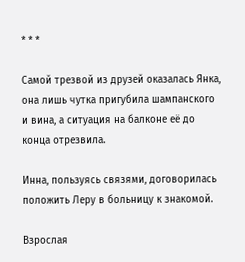* * *

Самой трезвой из друзей оказалась Янка, она лишь чутка пригубила шампанского и вина, а ситуация на балконе её до конца отрезвила.

Инна, пользуясь связями, договорилась положить Леру в больницу к знакомой.

Взрослая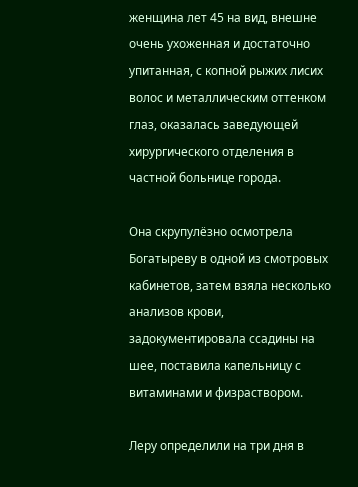женщина лет 45 на вид, внешне очень ухоженная и достаточно упитанная, с копной рыжих лисих волос и металлическим оттенком глаз, оказалась заведующей хирургического отделения в частной больнице города.

Она скрупулёзно осмотрела Богатыреву в одной из смотровых кабинетов, затем взяла несколько анализов крови, задокументировала ссадины на шее, поставила капельницу с витаминами и физраствором.

Леру определили на три дня в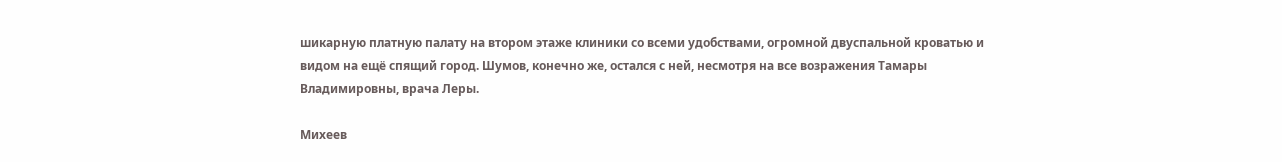шикарную платную палату на втором этаже клиники со всеми удобствами, огромной двуспальной кроватью и видом на ещё спящий город. Шумов, конечно же, остался с ней, несмотря на все возражения Тамары Владимировны, врача Леры.

Михеев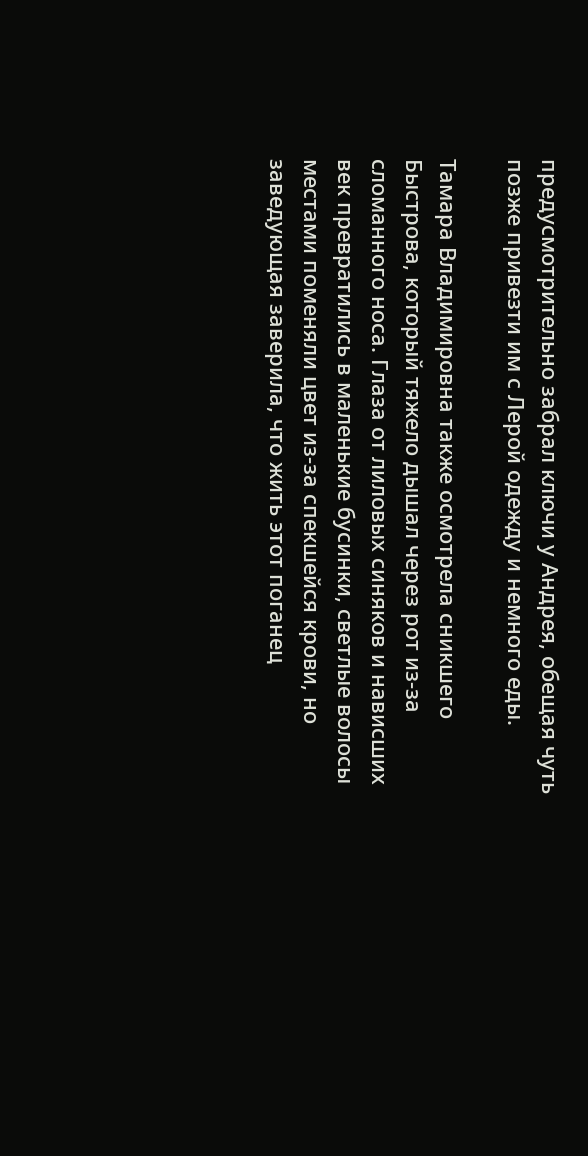предусмотрительно забрал ключи у Андрея, обещая чуть позже привезти им с Лерой одежду и немного еды.

Тамара Владимировна также осмотрела сникшего Быстрова, который тяжело дышал через рот из-за сломанного носа. Глаза от лиловых синяков и нависших век превратились в маленькие бусинки, светлые волосы местами поменяли цвет из-за спекшейся крови, но заведующая заверила, что жить этот поганец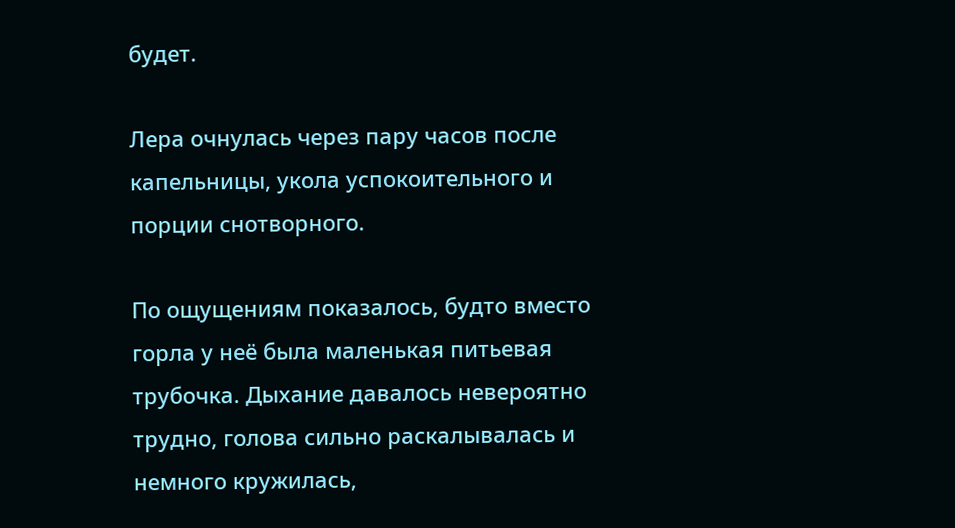будет.

Лера очнулась через пару часов после капельницы, укола успокоительного и порции снотворного.

По ощущениям показалось, будто вместо горла у неё была маленькая питьевая трубочка. Дыхание давалось невероятно трудно, голова сильно раскалывалась и немного кружилась,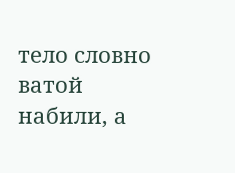тело словно ватой набили, а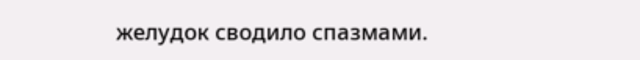желудок сводило спазмами.